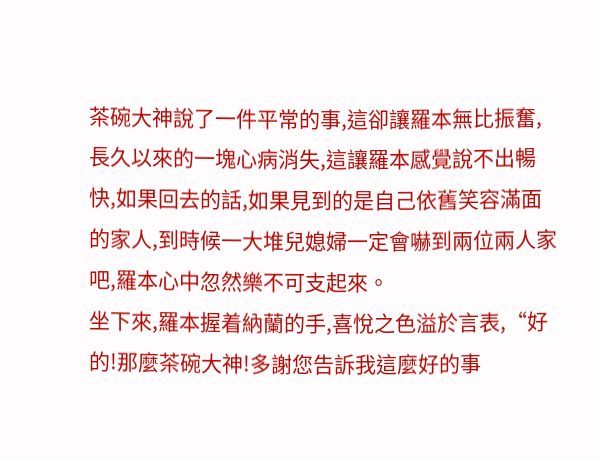茶碗大神說了一件平常的事,這卻讓羅本無比振奮,長久以來的一塊心病消失,這讓羅本感覺說不出暢快,如果回去的話,如果見到的是自己依舊笑容滿面的家人,到時候一大堆兒媳婦一定會嚇到兩位兩人家吧,羅本心中忽然樂不可支起來。
坐下來,羅本握着納蘭的手,喜悅之色溢於言表,“好的!那麼茶碗大神!多謝您告訴我這麼好的事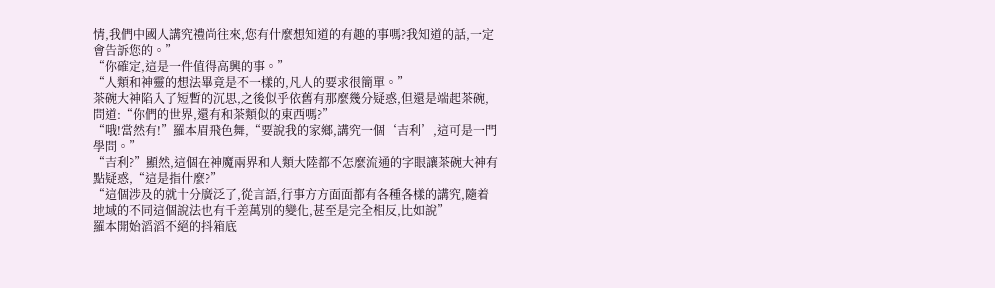情,我們中國人講究禮尚往來,您有什麼想知道的有趣的事嗎?我知道的話,一定會告訴您的。”
“你確定,這是一件值得高興的事。”
“人類和神靈的想法畢竟是不一樣的,凡人的要求很簡單。”
茶碗大神陷入了短暫的沉思,之後似乎依舊有那麼幾分疑惑,但還是端起茶碗,問道:“你們的世界,還有和茶類似的東西嗎?”
“哦!當然有!”羅本眉飛色舞,“要說我的家鄉,講究一個‘吉利’,這可是一門學問。”
“吉利?”顯然,這個在神魔兩界和人類大陸都不怎麼流通的字眼讓茶碗大神有點疑惑,“這是指什麼?”
“這個涉及的就十分廣泛了,從言語,行事方方面面都有各種各樣的講究,隨着地域的不同這個說法也有千差萬別的變化,甚至是完全相反,比如說”
羅本開始滔滔不絕的抖箱底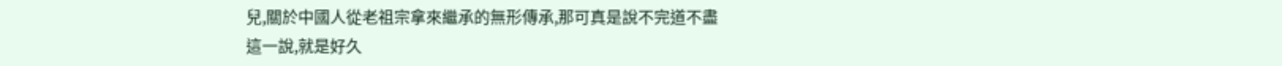兒,關於中國人從老祖宗拿來繼承的無形傳承,那可真是說不完道不盡
這一說,就是好久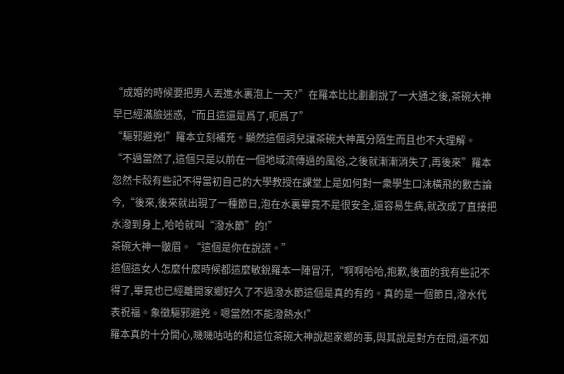“成婚的時候要把男人丟進水裏泡上一天?”在羅本比比劃劃說了一大通之後,茶碗大神早已經滿臉迷惑,“而且這還是爲了,呃爲了”
“驅邪避兇!”羅本立刻補充。顯然這個詞兒讓茶碗大神萬分陌生而且也不大理解。
“不過當然了,這個只是以前在一個地域流傳過的風俗,之後就漸漸消失了,再後來”羅本忽然卡殼有些記不得當初自己的大學教授在課堂上是如何對一衆學生口沫橫飛的數古論今,“後來,後來就出現了一種節日,泡在水裏畢竟不是很安全,還容易生病,就改成了直接把水潑到身上,哈哈就叫“潑水節”的!”
茶碗大神一皺眉。“這個是你在說謊。”
這個這女人怎麼什麼時候都這麼敏銳羅本一陣冒汗,“啊啊哈哈,抱歉,後面的我有些記不得了,畢竟也已經離開家鄉好久了不過潑水節這個是真的有的。真的是一個節日,潑水代表祝福。象徵驅邪避兇。嗯當然!不能潑熱水!”
羅本真的十分開心,嘰嘰咕咕的和這位茶碗大神說起家鄉的事,與其說是對方在問,還不如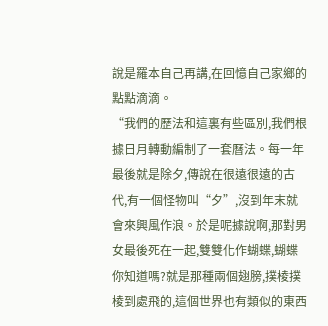說是羅本自己再講,在回憶自己家鄉的點點滴滴。
“我們的歷法和這裏有些區別,我們根據日月轉動編制了一套曆法。每一年最後就是除夕,傳說在很遠很遠的古代,有一個怪物叫“夕”,沒到年末就會來興風作浪。於是呢據說啊,那對男女最後死在一起,雙雙化作蝴蝶,蝴蝶你知道嗎?就是那種兩個翅膀,撲棱撲棱到處飛的,這個世界也有類似的東西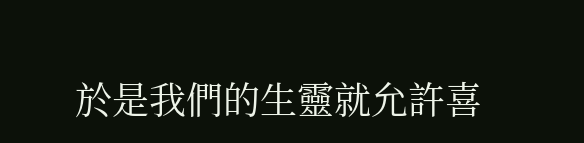於是我們的生靈就允許喜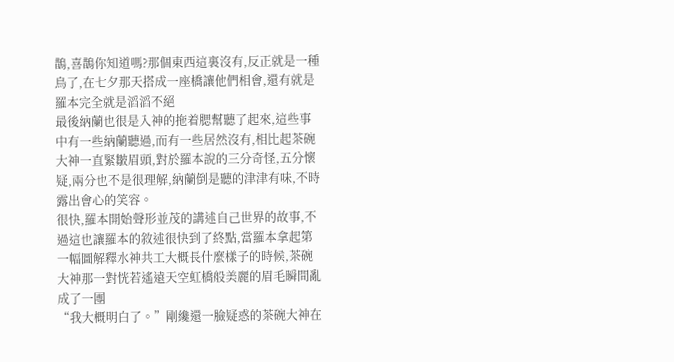鵲,喜鵲你知道嗎?那個東西這裏沒有,反正就是一種鳥了,在七夕那天搭成一座橋讓他們相會,還有就是
羅本完全就是滔滔不絕
最後納蘭也很是入神的拖着腮幫聽了起來,這些事中有一些納蘭聽過,而有一些居然沒有,相比起茶碗大神一直緊皺眉頭,對於羅本說的三分奇怪,五分懷疑,兩分也不是很理解,納蘭倒是聽的津津有味,不時露出會心的笑容。
很快,羅本開始聲形並茂的講述自己世界的故事,不過這也讓羅本的敘述很快到了終點,當羅本拿起第一幅圖解釋水神共工大概長什麼樣子的時候,茶碗大神那一對恍若遙遠天空虹橋般美麗的眉毛瞬間亂成了一團
“我大概明白了。”剛纔還一臉疑惑的茶碗大神在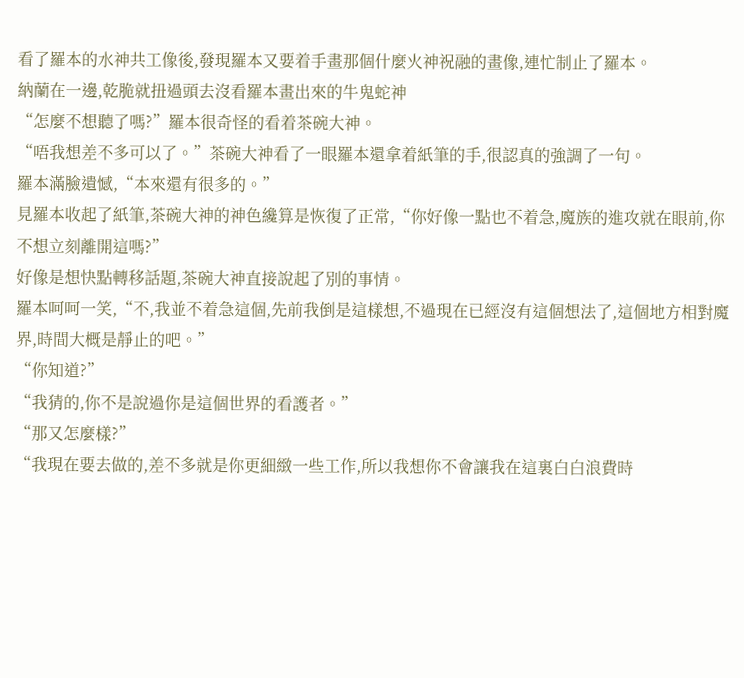看了羅本的水神共工像後,發現羅本又要着手畫那個什麼火神祝融的畫像,連忙制止了羅本。
納蘭在一邊,乾脆就扭過頭去沒看羅本畫出來的牛鬼蛇神
“怎麼不想聽了嗎?”羅本很奇怪的看着茶碗大神。
“唔我想差不多可以了。”茶碗大神看了一眼羅本還拿着紙筆的手,很認真的強調了一句。
羅本滿臉遺憾,“本來還有很多的。”
見羅本收起了紙筆,茶碗大神的神色纔算是恢復了正常,“你好像一點也不着急,魔族的進攻就在眼前,你不想立刻離開這嗎?”
好像是想快點轉移話題,茶碗大神直接說起了別的事情。
羅本呵呵一笑,“不,我並不着急這個,先前我倒是這樣想,不過現在已經沒有這個想法了,這個地方相對魔界,時間大概是靜止的吧。”
“你知道?”
“我猜的,你不是說過你是這個世界的看護者。”
“那又怎麼樣?”
“我現在要去做的,差不多就是你更細緻一些工作,所以我想你不會讓我在這裏白白浪費時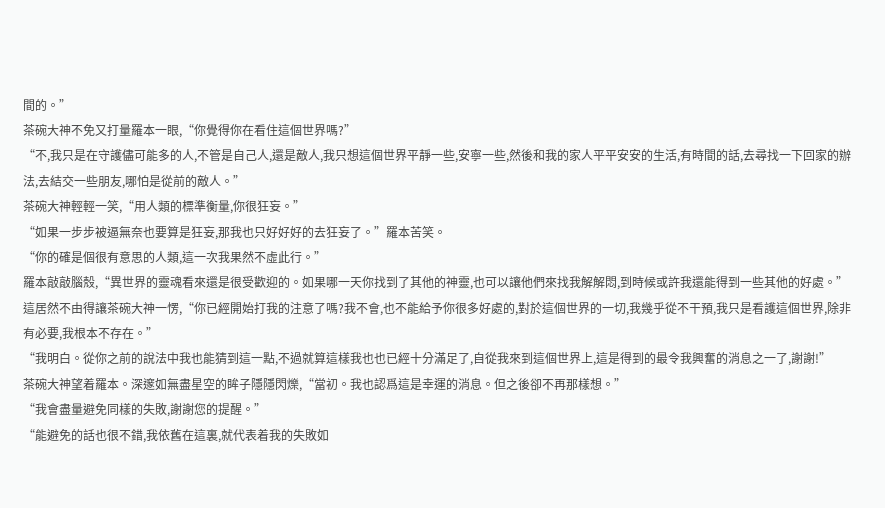間的。”
茶碗大神不免又打量羅本一眼,“你覺得你在看住這個世界嗎?”
“不,我只是在守護儘可能多的人,不管是自己人,還是敵人,我只想這個世界平靜一些,安寧一些,然後和我的家人平平安安的生活,有時間的話,去尋找一下回家的辦法,去結交一些朋友,哪怕是從前的敵人。”
茶碗大神輕輕一笑,“用人類的標準衡量,你很狂妄。”
“如果一步步被逼無奈也要算是狂妄,那我也只好好好的去狂妄了。”羅本苦笑。
“你的確是個很有意思的人類,這一次我果然不虛此行。”
羅本敲敲腦殼,“異世界的靈魂看來還是很受歡迎的。如果哪一天你找到了其他的神靈,也可以讓他們來找我解解悶,到時候或許我還能得到一些其他的好處。”
這居然不由得讓茶碗大神一愣,“你已經開始打我的注意了嗎?我不會,也不能給予你很多好處的,對於這個世界的一切,我幾乎從不干預,我只是看護這個世界,除非有必要,我根本不存在。”
“我明白。從你之前的說法中我也能猜到這一點,不過就算這樣我也也已經十分滿足了,自從我來到這個世界上,這是得到的最令我興奮的消息之一了,謝謝!”
茶碗大神望着羅本。深邃如無盡星空的眸子隱隱閃爍,“當初。我也認爲這是幸運的消息。但之後卻不再那樣想。”
“我會盡量避免同樣的失敗,謝謝您的提醒。”
“能避免的話也很不錯,我依舊在這裏,就代表着我的失敗如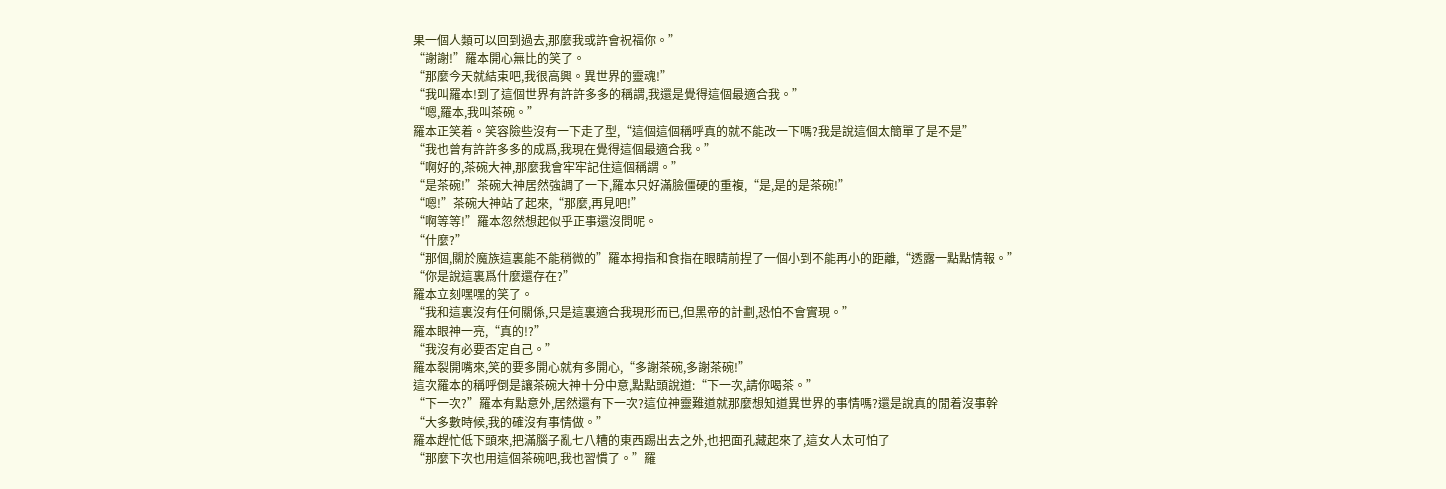果一個人類可以回到過去,那麼我或許會祝福你。”
“謝謝!”羅本開心無比的笑了。
“那麼今天就結束吧,我很高興。異世界的靈魂!”
“我叫羅本!到了這個世界有許許多多的稱謂,我還是覺得這個最適合我。”
“嗯,羅本,我叫茶碗。”
羅本正笑着。笑容險些沒有一下走了型,“這個這個稱呼真的就不能改一下嗎?我是說這個太簡單了是不是”
“我也曾有許許多多的成爲,我現在覺得這個最適合我。”
“啊好的,茶碗大神,那麼我會牢牢記住這個稱謂。”
“是茶碗!”茶碗大神居然強調了一下,羅本只好滿臉僵硬的重複,“是,是的是茶碗!”
“嗯!”茶碗大神站了起來,“那麼,再見吧!”
“啊等等!”羅本忽然想起似乎正事還沒問呢。
“什麼?”
“那個,關於魔族這裏能不能稍微的”羅本拇指和食指在眼睛前捏了一個小到不能再小的距離,“透露一點點情報。”
“你是說這裏爲什麼還存在?”
羅本立刻嘿嘿的笑了。
“我和這裏沒有任何關係,只是這裏適合我現形而已,但黑帝的計劃,恐怕不會實現。”
羅本眼神一亮,“真的!?”
“我沒有必要否定自己。”
羅本裂開嘴來,笑的要多開心就有多開心,“多謝茶碗,多謝茶碗!”
這次羅本的稱呼倒是讓茶碗大神十分中意,點點頭說道:“下一次,請你喝茶。”
“下一次?”羅本有點意外,居然還有下一次?這位神靈難道就那麼想知道異世界的事情嗎?還是說真的閒着沒事幹
“大多數時候,我的確沒有事情做。”
羅本趕忙低下頭來,把滿腦子亂七八糟的東西踢出去之外,也把面孔藏起來了,這女人太可怕了
“那麼下次也用這個茶碗吧,我也習慣了。”羅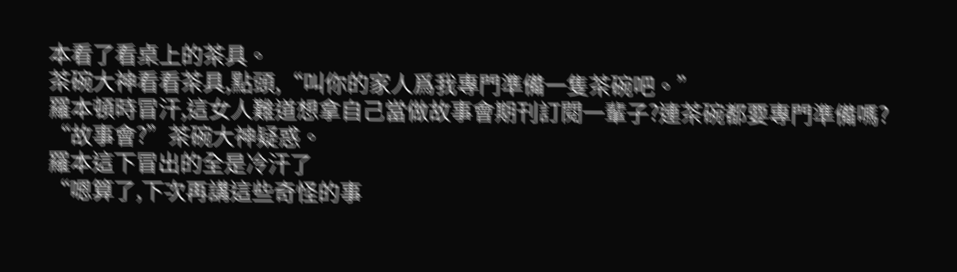本看了看桌上的茶具。
茶碗大神看看茶具,點頭,“叫你的家人爲我專門準備一隻茶碗吧。”
羅本頓時冒汗,這女人難道想拿自己當做故事會期刊訂閱一輩子?連茶碗都要專門準備嗎?
“故事會?”茶碗大神疑惑。
羅本這下冒出的全是冷汗了
“嗯算了,下次再講這些奇怪的事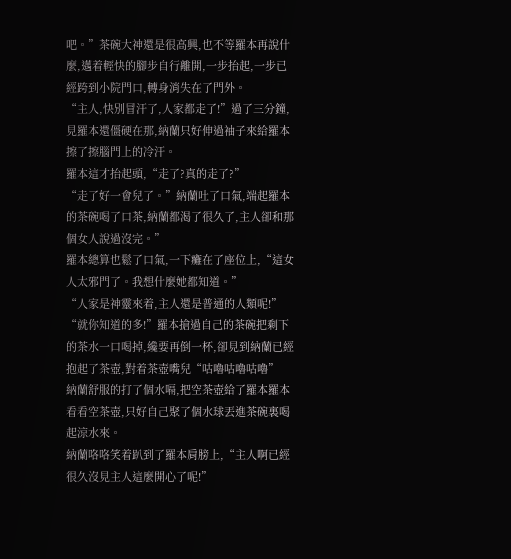吧。”茶碗大神還是很高興,也不等羅本再說什麼,邁着輕快的腳步自行離開,一步抬起,一步已經跨到小院門口,轉身消失在了門外。
“主人,快別冒汗了,人家都走了!”過了三分鐘,見羅本還僵硬在那,納蘭只好伸過袖子來給羅本擦了擦腦門上的冷汗。
羅本這才抬起頭,“走了?真的走了?”
“走了好一會兒了。”納蘭吐了口氣,端起羅本的茶碗喝了口茶,納蘭都渴了很久了,主人卻和那個女人說過沒完。”
羅本總算也鬆了口氣,一下癱在了座位上,“這女人太邪門了。我想什麼她都知道。”
“人家是神靈來着,主人還是普通的人類呢!”
“就你知道的多!”羅本搶過自己的茶碗把剩下的茶水一口喝掉,纔要再倒一杯,卻見到納蘭已經抱起了茶壺,對着茶壺嘴兒“咕嚕咕嚕咕嚕”
納蘭舒服的打了個水嗝,把空茶壺給了羅本羅本看看空茶壺,只好自己聚了個水球丟進茶碗裏喝起涼水來。
納蘭咯咯笑着趴到了羅本肩膀上,“主人啊已經很久沒見主人這麼開心了呢!”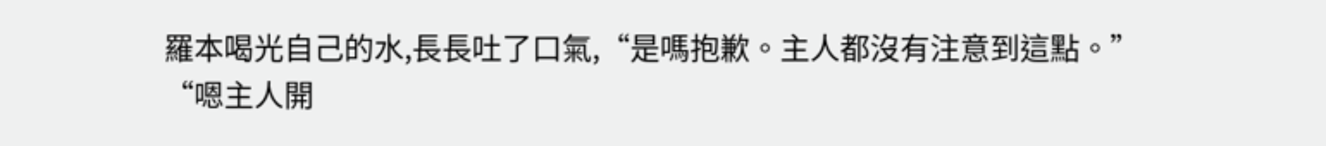羅本喝光自己的水,長長吐了口氣,“是嗎抱歉。主人都沒有注意到這點。”
“嗯主人開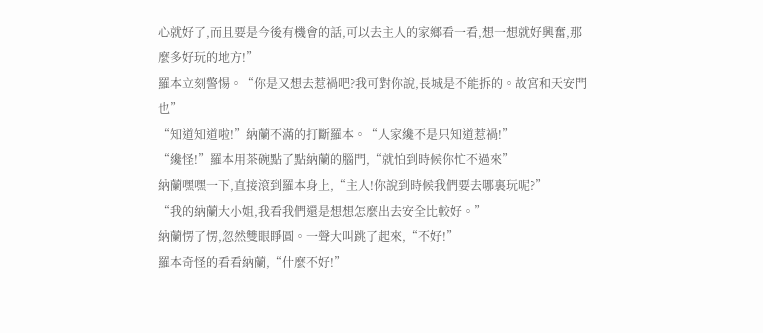心就好了,而且要是今後有機會的話,可以去主人的家鄉看一看,想一想就好興奮,那麼多好玩的地方!”
羅本立刻警惕。“你是又想去惹禍吧?我可對你說,長城是不能拆的。故宮和天安門也”
“知道知道啦!”納蘭不滿的打斷羅本。“人家纔不是只知道惹禍!”
“纔怪!”羅本用茶碗點了點納蘭的腦門,“就怕到時候你忙不過來”
納蘭嘿嘿一下,直接滾到羅本身上,“主人!你說到時候我們要去哪裏玩呢?”
“我的納蘭大小姐,我看我們還是想想怎麼出去安全比較好。”
納蘭愣了愣,忽然雙眼睜圓。一聲大叫跳了起來,“不好!”
羅本奇怪的看看納蘭,“什麼不好!”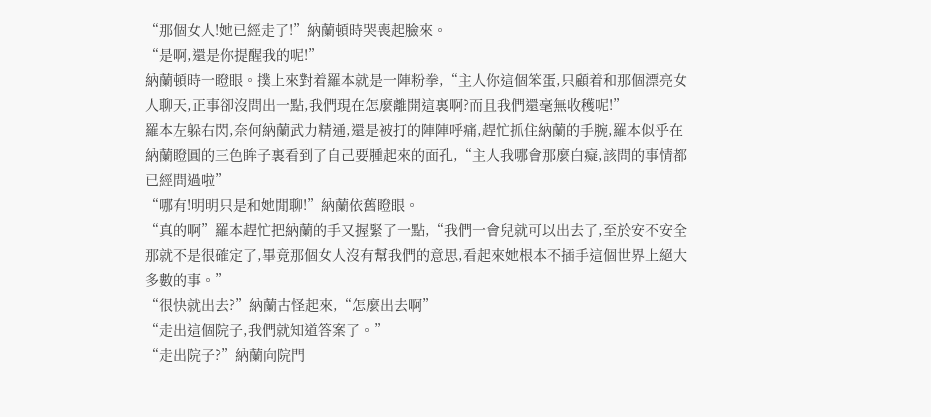“那個女人!她已經走了!”納蘭頓時哭喪起臉來。
“是啊,還是你提醒我的呢!”
納蘭頓時一瞪眼。撲上來對着羅本就是一陣粉拳,“主人你這個笨蛋,只顧着和那個漂亮女人聊天,正事卻沒問出一點,我們現在怎麼離開這裏啊?而且我們還毫無收穫呢!”
羅本左躲右閃,奈何納蘭武力精通,還是被打的陣陣呼痛,趕忙抓住納蘭的手腕,羅本似乎在納蘭瞪圓的三色眸子裏看到了自己要腫起來的面孔,“主人我哪會那麼白癡,該問的事情都已經問過啦”
“哪有!明明只是和她閒聊!”納蘭依舊瞪眼。
“真的啊”羅本趕忙把納蘭的手又握緊了一點,“我們一會兒就可以出去了,至於安不安全那就不是很確定了,畢竟那個女人沒有幫我們的意思,看起來她根本不插手這個世界上絕大多數的事。”
“很快就出去?”納蘭古怪起來,“怎麼出去啊”
“走出這個院子,我們就知道答案了。”
“走出院子?”納蘭向院門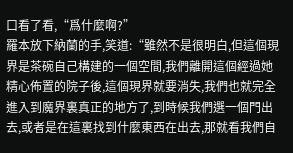口看了看,“爲什麼啊?”
羅本放下納蘭的手,笑道:“雖然不是很明白,但這個現界是茶碗自己構建的一個空間,我們離開這個經過她精心佈置的院子後,這個現界就要消失,我們也就完全進入到魔界裏真正的地方了,到時候我們選一個門出去,或者是在這裏找到什麼東西在出去,那就看我們自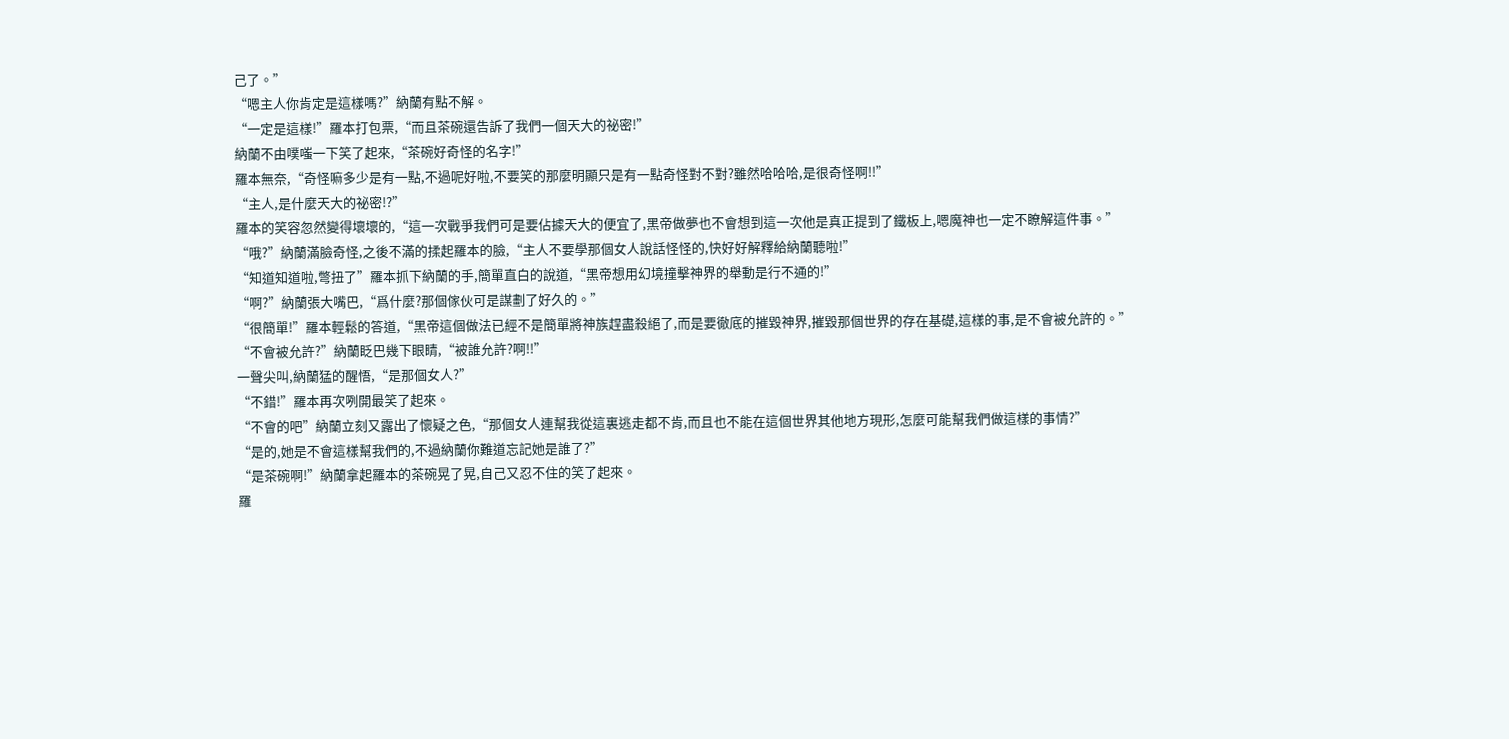己了。”
“嗯主人你肯定是這樣嗎?”納蘭有點不解。
“一定是這樣!”羅本打包票,“而且茶碗還告訴了我們一個天大的祕密!”
納蘭不由噗嗤一下笑了起來,“茶碗好奇怪的名字!”
羅本無奈,“奇怪嘛多少是有一點,不過呢好啦,不要笑的那麼明顯只是有一點奇怪對不對?雖然哈哈哈,是很奇怪啊!!”
“主人,是什麼天大的祕密!?”
羅本的笑容忽然變得壞壞的,“這一次戰爭我們可是要佔據天大的便宜了,黑帝做夢也不會想到這一次他是真正提到了鐵板上,嗯魔神也一定不瞭解這件事。”
“哦?”納蘭滿臉奇怪,之後不滿的揉起羅本的臉,“主人不要學那個女人說話怪怪的,快好好解釋給納蘭聽啦!”
“知道知道啦,彆扭了”羅本抓下納蘭的手,簡單直白的說道,“黑帝想用幻境撞擊神界的舉動是行不通的!”
“啊?”納蘭張大嘴巴,“爲什麼?那個傢伙可是謀劃了好久的。”
“很簡單!”羅本輕鬆的答道,“黑帝這個做法已經不是簡單將神族趕盡殺絕了,而是要徹底的摧毀神界,摧毀那個世界的存在基礎,這樣的事,是不會被允許的。”
“不會被允許?”納蘭眨巴幾下眼睛,“被誰允許?啊!!”
一聲尖叫,納蘭猛的醒悟,“是那個女人?”
“不錯!”羅本再次咧開最笑了起來。
“不會的吧”納蘭立刻又露出了懷疑之色,“那個女人連幫我從這裏逃走都不肯,而且也不能在這個世界其他地方現形,怎麼可能幫我們做這樣的事情?”
“是的,她是不會這樣幫我們的,不過納蘭你難道忘記她是誰了?”
“是茶碗啊!”納蘭拿起羅本的茶碗晃了晃,自己又忍不住的笑了起來。
羅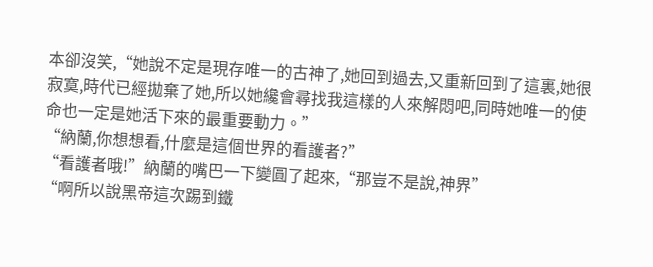本卻沒笑,“她說不定是現存唯一的古神了,她回到過去,又重新回到了這裏,她很寂寞,時代已經拋棄了她,所以她纔會尋找我這樣的人來解悶吧,同時她唯一的使命也一定是她活下來的最重要動力。”
“納蘭,你想想看,什麼是這個世界的看護者?”
“看護者哦!”納蘭的嘴巴一下變圓了起來,“那豈不是說,神界”
“啊所以說黑帝這次踢到鐵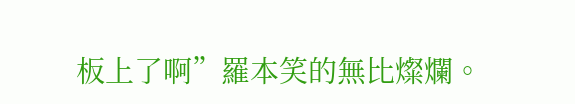板上了啊”羅本笑的無比燦爛。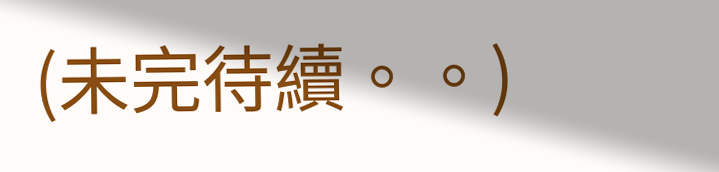(未完待續。。)